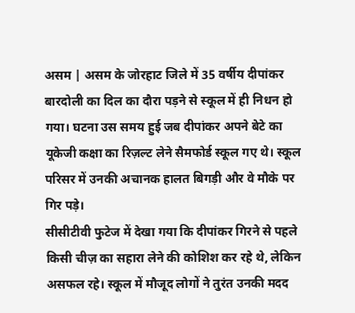असम | असम के जोरहाट जिले में 35 वर्षीय दीपांकर बारदोली का दिल का दौरा पड़ने से स्कूल में ही निधन हो गया। घटना उस समय हुई जब दीपांकर अपने बेटे का यूकेजी कक्षा का रिज़ल्ट लेने सैमफोर्ड स्कूल गए थे। स्कूल परिसर में उनकी अचानक हालत बिगड़ी और वे मौके पर गिर पड़े।
सीसीटीवी फुटेज में देखा गया कि दीपांकर गिरने से पहले किसी चीज़ का सहारा लेने की कोशिश कर रहे थे, लेकिन असफल रहे। स्कूल में मौजूद लोगों ने तुरंत उनकी मदद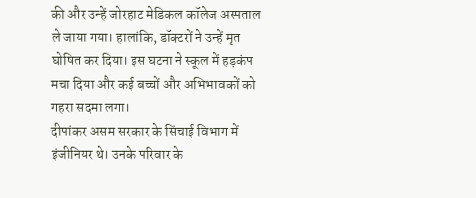की और उन्हें जोरहाट मेडिकल कॉलेज अस्पताल ले जाया गया। हालांकि, डॉक्टरों ने उन्हें मृत घोषित कर दिया। इस घटना ने स्कूल में हड़कंप मचा दिया और कई बच्चों और अभिभावकों को गहरा सदमा लगा।
दीपांकर असम सरकार के सिंचाई विभाग में इंजीनियर थे। उनके परिवार के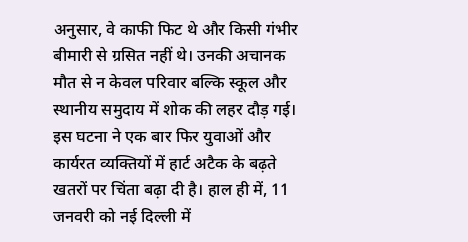अनुसार, वे काफी फिट थे और किसी गंभीर बीमारी से ग्रसित नहीं थे। उनकी अचानक मौत से न केवल परिवार बल्कि स्कूल और स्थानीय समुदाय में शोक की लहर दौड़ गई।
इस घटना ने एक बार फिर युवाओं और कार्यरत व्यक्तियों में हार्ट अटैक के बढ़ते खतरों पर चिंता बढ़ा दी है। हाल ही में, 11 जनवरी को नई दिल्ली में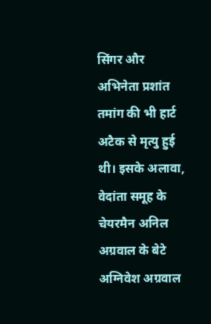सिंगर और अभिनेता प्रशांत तमांग की भी हार्ट अटैक से मृत्यु हुई थी। इसके अलावा, वेदांता समूह के चेयरमैन अनिल अग्रवाल के बेटे अग्निवेश अग्रवाल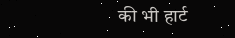की भी हार्ट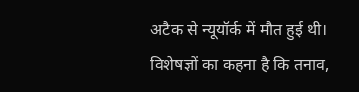अटैक से न्यूयॉर्क में मौत हुई थी।
विशेषज्ञों का कहना है कि तनाव,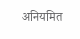अनियमित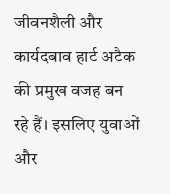जीवनशैली और कार्यदबाव हार्ट अटैक की प्रमुख वजह बन रहे हैं। इसलिए युवाओं और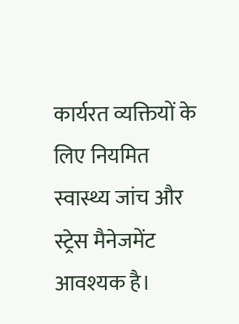कार्यरत व्यक्तियों के लिए नियमित स्वास्थ्य जांच और स्ट्रेस मैनेजमेंट आवश्यक है।